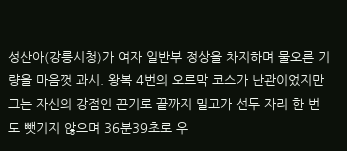성산아(강릉시청)가 여자 일반부 정상을 차지하며 물오른 기량을 마음껏 과시. 왕복 4번의 오르막 코스가 난관이었지만 그는 자신의 강점인 끈기로 끝까지 밀고가 선두 자리 한 번도 뺏기지 않으며 36분39초로 우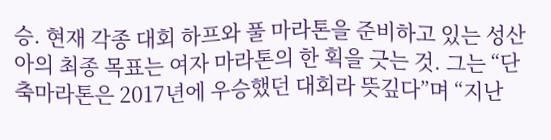승. 현재 각종 대회 하프와 풀 마라톤을 준비하고 있는 성산아의 최종 목표는 여자 마라톤의 한 획을 긋는 것. 그는 “단축마라톤은 2017년에 우승했던 대회라 뜻깊다”며 “지난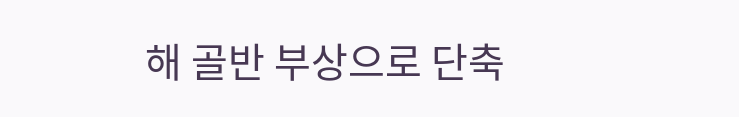해 골반 부상으로 단축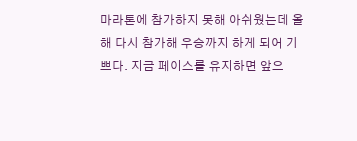마라톤에 참가하지 못해 아쉬웠는데 올해 다시 참가해 우승까지 하게 되어 기쁘다. 지금 페이스를 유지하면 앞으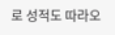로 성적도 따라오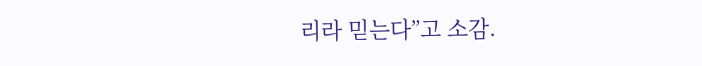리라 믿는다”고 소감.